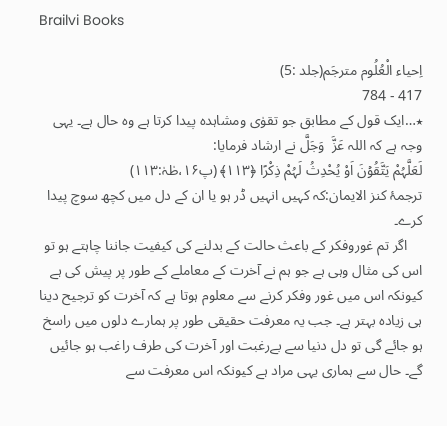Brailvi Books

اِحیاء الْعُلُوم مترجَم(جلد :5)
417 - 784
٭…ایک قول کے مطابق جو تقوٰی ومشاہدہ پیدا کرتا ہے وہ حال ہے۔ یہی وجہ ہے کہ اللہ عَزَّ  وَجَلَّ نے ارشاد فرمایا:
لَعَلَّہُمْ یَتَّقُوۡنَ اَوْ یُحْدِثُ لَہُمْ ذِکْرًا ﴿۱۱۳﴾ (پ۱۶،طٰہٰ:۱۱۳)
ترجمۂ کنز الایمان:کہ کہیں انہیں ڈر ہو یا ان کے دل میں کچھ سوچ پیدا کرے۔
    اگر تم غوروفكر كے باعث حالت کے بدلنے کی کیفیت جاننا چاہتے ہو تو اس کی مثال وہی ہے جو ہم نے آخرت کے معاملے کے طور پر پیش کی ہے کیونکہ اس میں غور وفکر کرنے سے معلوم ہوتا ہے کہ آخرت کو ترجیح دینا ہی زیادہ بہتر ہے۔ جب یہ معرفت حقیقی طور پر ہمارے دلوں میں راسخ ہو جائے گی تو دل دنیا سے بےرغبت اور آخرت کی طرف راغب ہو جائیں گے۔ حال سے ہماری یہی مراد ہے کیونکہ اس معرفت سے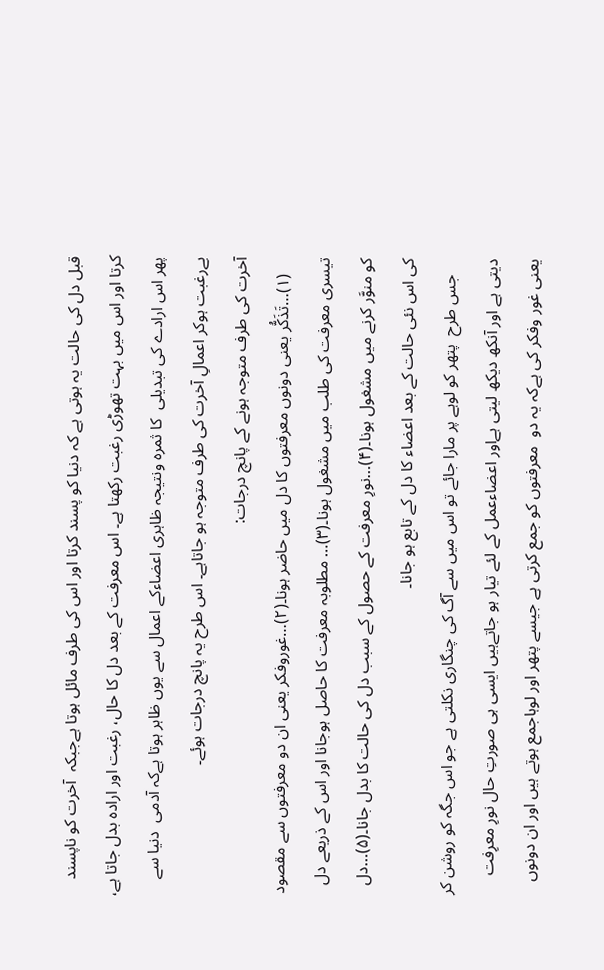قبل دل کی حالت یہ ہوتی ہے کہ دنیا کو پسند کرتا اور اس کی طرف مائل ہوتا ہےجبکہ  آخرت کو ناپسند کرتا اور اس میں بہت تھوڑی رغبت رکھتا ہے۔ اس معرفت کے بعد دل کا حال، رغبت اور ارادہ بدل جاتا ہے، پھر اس ارادے کی تبدیلی  کا ثمرہ ونتیجہ ظاہری اعضاءکے اعمال سے یوں ظاہر ہوتا ہےکہ آدمی  دنیا سے بےرغبت ہوکر اعمالِ آخرت کی طرف متوجہ ہو جاتاہے۔ اس طرح یہ پانچ درجات ہوئے۔
آخرت کی طرف متوجہ ہونے کے پانچ درجات:
    (۱)…تَذَکُّر یعنی دونوں معرفتوں کا دل میں حاضر ہونا۔(۲)…غوروفکر یعنی ان دو معرفتوں سے مقصود تیسری معرفت کی طلب میں مشغول ہونا۔(۳)… مطلوبہ معرفت کا حاصل ہوجانا اور اس کے ذریعے دل کو منوَّر کرنے میں مشغول ہونا۔(۴)…نورِ معرفت کے حصول کے سبب دل کی حالت کا بدل جانا۔(۵)…دل کی اس نئی حالت کے بعد اعضاء کا دل کے تابع ہو جانا۔
    جس طرح  پتھر کو لوہے پر مارا جائے تو اس میں سے آگ کی چنگاری نکلتی ہے جو اس جگہ کو روشن کر دیتی ہے اور آنکھ دیکھ لیتی ہےاور اعضاءعمل کے لئے تیار ہو جاتےہیں ایسی ہی صورتِ حال نورِ معرِفت یعنی غور وفکر کی ہےکہ یہ دو  معرفتوں کو جمع کرتی ہے جیسے پتھر اور لوہاجمع ہوتے ہیں اور ان دونوں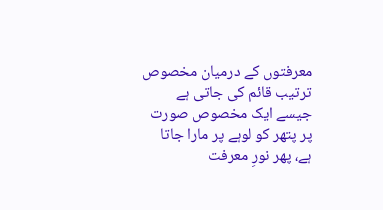معرفتوں کے درمیان مخصوص ترتیب قائم کی جاتی ہے جیسے ایک مخصوص صورت پر پتھر کو لوہے پر مارا جاتا ہے، پھر نورِ معرفت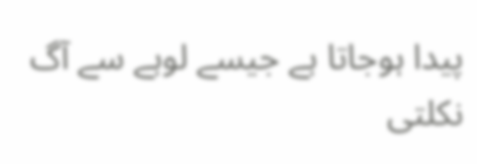پیدا ہوجاتا ہے جیسے لوہے سے آگ نکلتی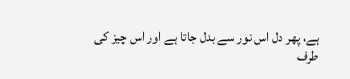ہے، پھر دل اس نور سے بدل جاتا ہے اور اس چیز کی طرف